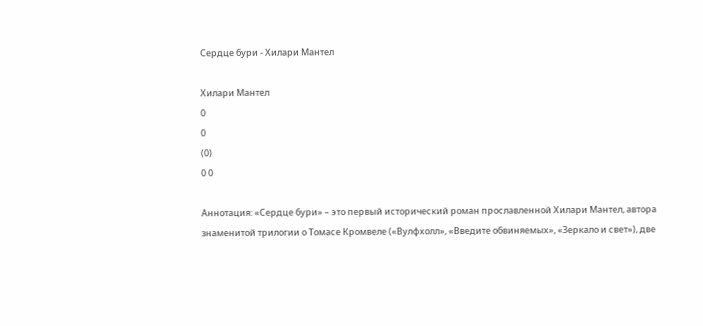Сердце бури - Хилари Мантел

Хилари Мантел
0
0
(0)
0 0

Аннотация: «Сердце бури» – это первый исторический роман прославленной Хилари Мантел, автора знаменитой трилогии о Томасе Кромвеле («Вулфхолл», «Введите обвиняемых», «Зеркало и свет»), две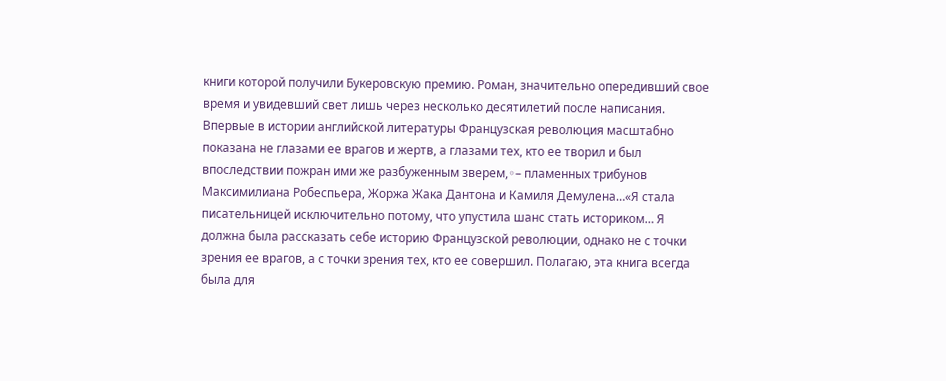книги которой получили Букеровскую премию. Роман, значительно опередивший свое время и увидевший свет лишь через несколько десятилетий после написания. Впервые в истории английской литературы Французская революция масштабно показана не глазами ее врагов и жертв, а глазами тех, кто ее творил и был впоследствии пожран ими же разбуженным зверем,◦– пламенных трибунов Максимилиана Робеспьера, Жоржа Жака Дантона и Камиля Демулена…«Я стала писательницей исключительно потому, что упустила шанс стать историком… Я должна была рассказать себе историю Французской революции, однако не с точки зрения ее врагов, а с точки зрения тех, кто ее совершил. Полагаю, эта книга всегда была для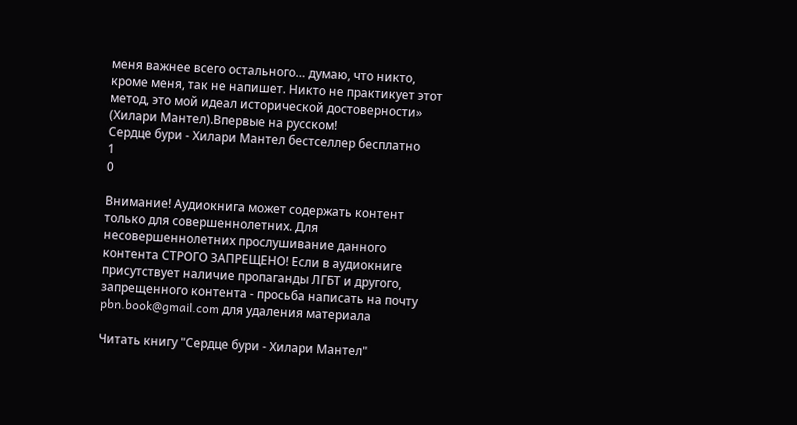меня важнее всего остального… думаю, что никто, кроме меня, так не напишет. Никто не практикует этот метод, это мой идеал исторической достоверности» (Хилари Мантел).Впервые на русском!
Сердце бури - Хилари Мантел бестселлер бесплатно
1
0

Внимание! Аудиокнига может содержать контент только для совершеннолетних. Для несовершеннолетних прослушивание данного контента СТРОГО ЗАПРЕЩЕНО! Если в аудиокниге присутствует наличие пропаганды ЛГБТ и другого, запрещенного контента - просьба написать на почту pbn.book@gmail.com для удаления материала

Читать книгу "Сердце бури - Хилари Мантел"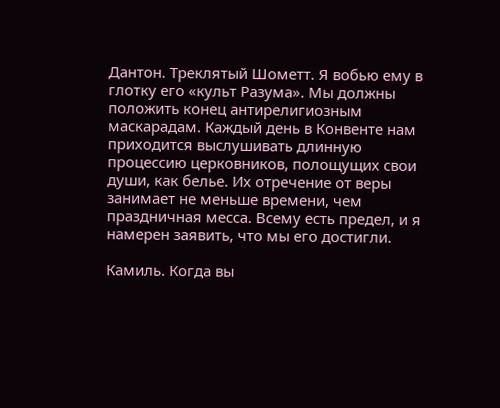Дантон. Треклятый Шометт. Я вобью ему в глотку его «культ Разума». Мы должны положить конец антирелигиозным маскарадам. Каждый день в Конвенте нам приходится выслушивать длинную процессию церковников, полощущих свои души, как белье. Их отречение от веры занимает не меньше времени, чем праздничная месса. Всему есть предел, и я намерен заявить, что мы его достигли.

Камиль. Когда вы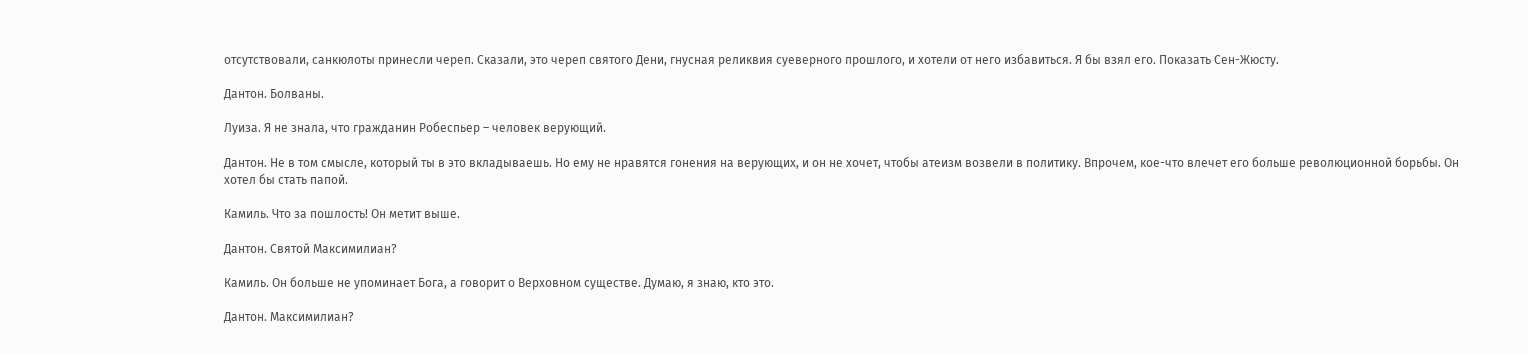отсутствовали, санкюлоты принесли череп. Сказали, это череп святого Дени, гнусная реликвия суеверного прошлого, и хотели от него избавиться. Я бы взял его. Показать Сен-Жюсту.

Дантон. Болваны.

Луиза. Я не знала, что гражданин Робеспьер – человек верующий.

Дантон. Не в том смысле, который ты в это вкладываешь. Но ему не нравятся гонения на верующих, и он не хочет, чтобы атеизм возвели в политику. Впрочем, кое-что влечет его больше революционной борьбы. Он хотел бы стать папой.

Камиль. Что за пошлость! Он метит выше.

Дантон. Святой Максимилиан?

Камиль. Он больше не упоминает Бога, а говорит о Верховном существе. Думаю, я знаю, кто это.

Дантон. Максимилиан?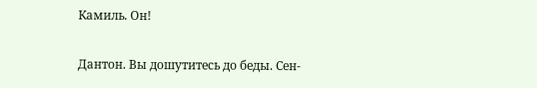Камиль. Он!

Дантон. Вы дошутитесь до беды. Сен-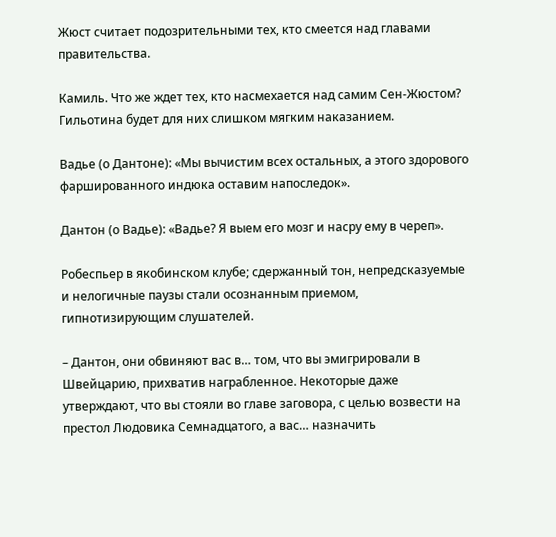Жюст считает подозрительными тех, кто смеется над главами правительства.

Камиль. Что же ждет тех, кто насмехается над самим Сен-Жюстом? Гильотина будет для них слишком мягким наказанием.

Вадье (о Дантоне): «Мы вычистим всех остальных, а этого здорового фаршированного индюка оставим напоследок».

Дантон (о Вадье): «Вадье? Я выем его мозг и насру ему в череп».

Робеспьер в якобинском клубе; сдержанный тон, непредсказуемые и нелогичные паузы стали осознанным приемом, гипнотизирующим слушателей.

– Дантон, они обвиняют вас в… том, что вы эмигрировали в Швейцарию, прихватив награбленное. Некоторые даже утверждают, что вы стояли во главе заговора, с целью возвести на престол Людовика Семнадцатого, а вас… назначить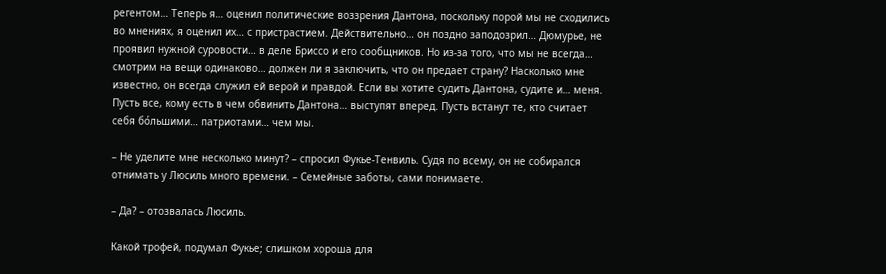регентом… Теперь я… оценил политические воззрения Дантона, поскольку порой мы не сходились во мнениях, я оценил их… с пристрастием. Действительно… он поздно заподозрил… Дюмурье, не проявил нужной суровости… в деле Бриссо и его сообщников. Но из-за того, что мы не всегда… смотрим на вещи одинаково… должен ли я заключить, что он предает страну? Насколько мне известно, он всегда служил ей верой и правдой. Если вы хотите судить Дантона, судите и… меня. Пусть все, кому есть в чем обвинить Дантона… выступят вперед. Пусть встанут те, кто считает себя бо́льшими… патриотами… чем мы.

– Не уделите мне несколько минут? – спросил Фукье-Тенвиль. Судя по всему, он не собирался отнимать у Люсиль много времени. – Семейные заботы, сами понимаете.

– Да? – отозвалась Люсиль.

Какой трофей, подумал Фукье; слишком хороша для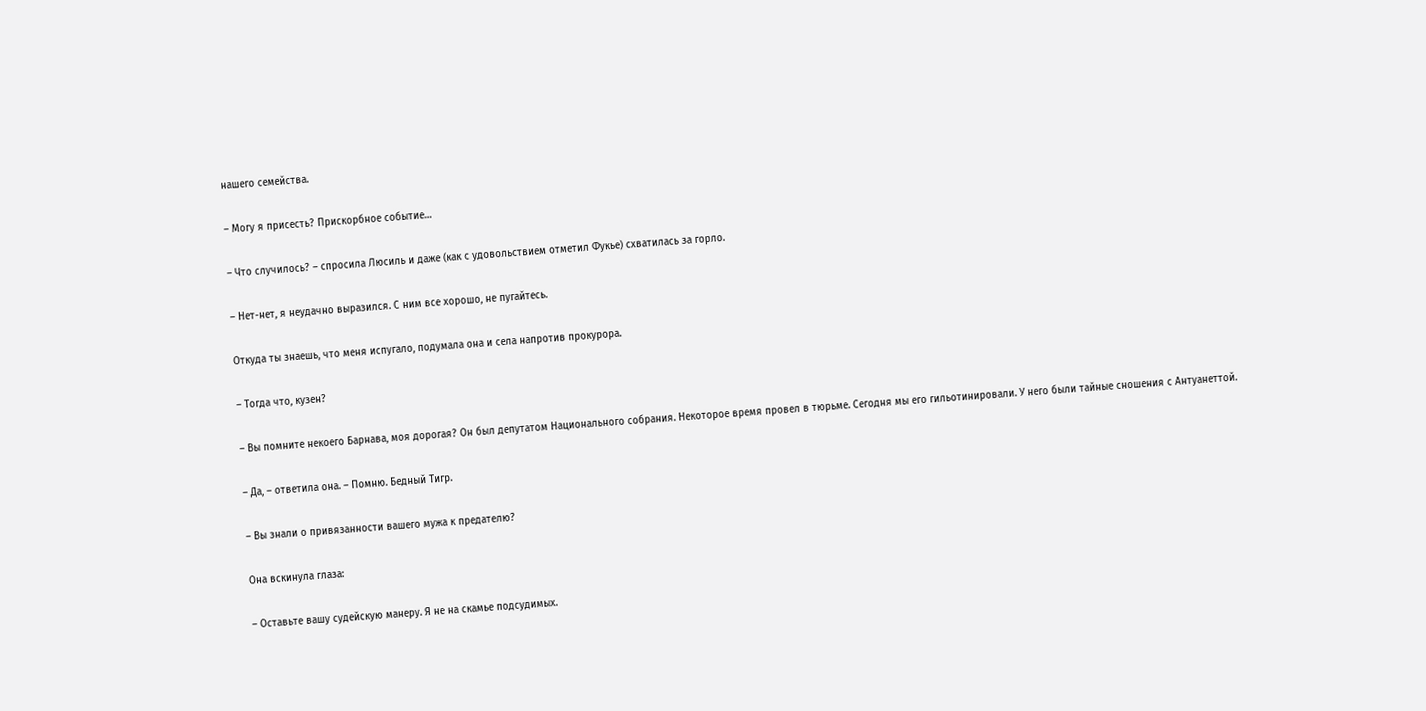нашего семейства.

– Могу я присесть? Прискорбное событие…

– Что случилось? – спросила Люсиль и даже (как с удовольствием отметил Фукье) схватилась за горло.

– Нет-нет, я неудачно выразился. С ним все хорошо, не пугайтесь.

Откуда ты знаешь, что меня испугало, подумала она и села напротив прокурора.

– Тогда что, кузен?

– Вы помните некоего Барнава, моя дорогая? Он был депутатом Национального собрания. Некоторое время провел в тюрьме. Сегодня мы его гильотинировали. У него были тайные сношения с Антуанеттой.

– Да, – ответила она. – Помню. Бедный Тигр.

– Вы знали о привязанности вашего мужа к предателю?

Она вскинула глаза:

– Оставьте вашу судейскую манеру. Я не на скамье подсудимых.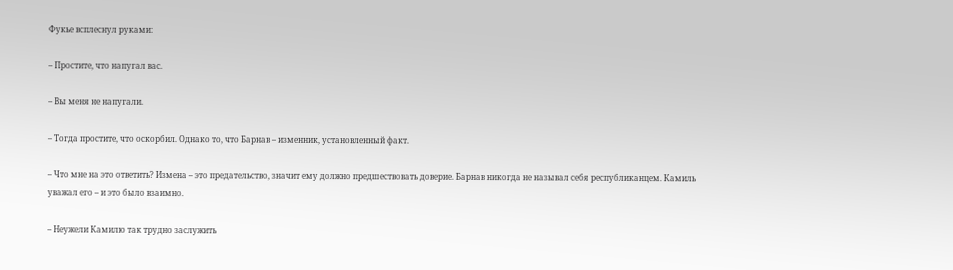Фукье всплеснул руками:

– Простите, что напугал вас.

– Вы меня не напугали.

– Тогда простите, что оскорбил. Однако то, что Барнав – изменник, установленный факт.

– Что мне на это ответить? Измена – это предательство, значит ему должно предшествовать доверие. Барнав никогда не называл себя республиканцем. Камиль уважал его – и это было взаимно.

– Неужели Камилю так трудно заслужить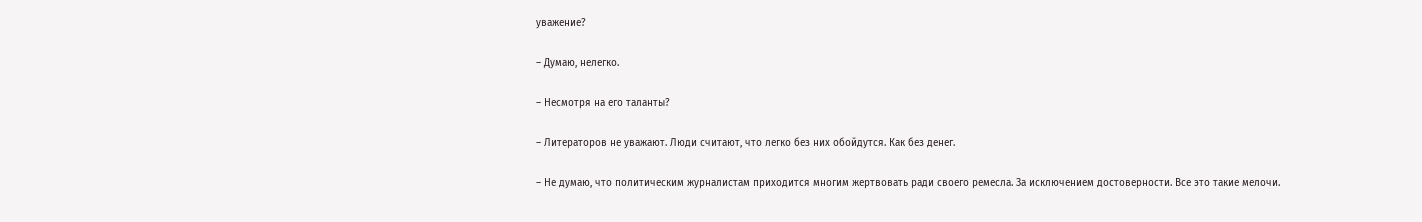уважение?

– Думаю, нелегко.

– Несмотря на его таланты?

– Литераторов не уважают. Люди считают, что легко без них обойдутся. Как без денег.

– Не думаю, что политическим журналистам приходится многим жертвовать ради своего ремесла. За исключением достоверности. Все это такие мелочи.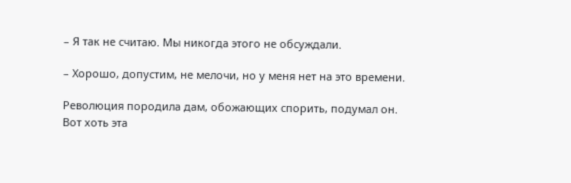– Я так не считаю. Мы никогда этого не обсуждали.

– Хорошо, допустим, не мелочи, но у меня нет на это времени.

Революция породила дам, обожающих спорить, подумал он. Вот хоть эта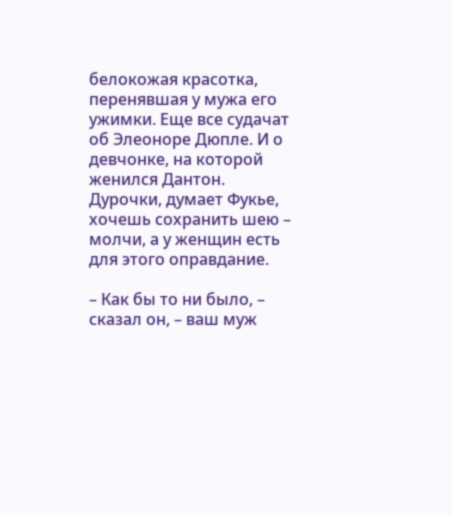белокожая красотка, перенявшая у мужа его ужимки. Еще все судачат об Элеоноре Дюпле. И о девчонке, на которой женился Дантон. Дурочки, думает Фукье, хочешь сохранить шею – молчи, а у женщин есть для этого оправдание.

– Как бы то ни было, – сказал он, – ваш муж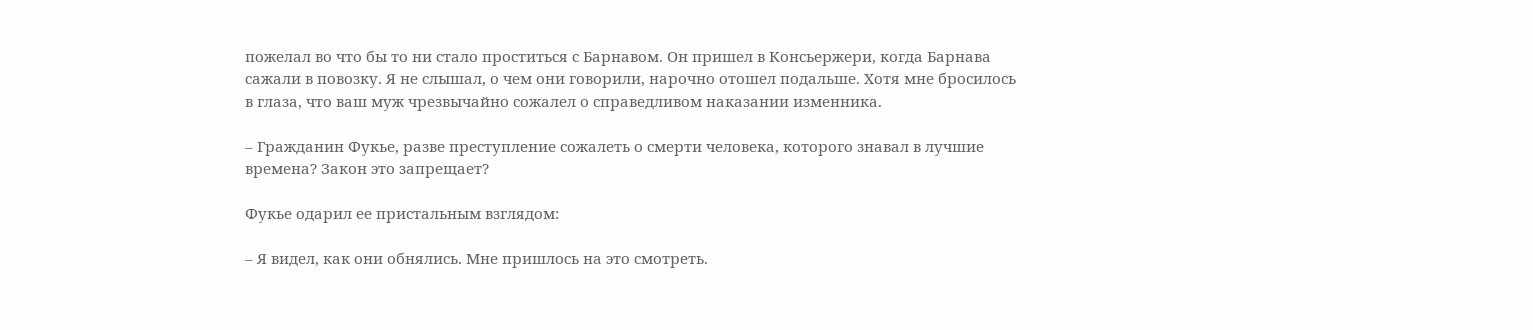пожелал во что бы то ни стало проститься с Барнавом. Он пришел в Консьержери, когда Барнава сажали в повозку. Я не слышал, о чем они говорили, нарочно отошел подальше. Хотя мне бросилось в глаза, что ваш муж чрезвычайно сожалел о справедливом наказании изменника.

– Гражданин Фукье, разве преступление сожалеть о смерти человека, которого знавал в лучшие времена? Закон это запрещает?

Фукье одарил ее пристальным взглядом:

– Я видел, как они обнялись. Мне пришлось на это смотреть.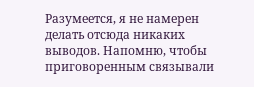Разумеется, я не намерен делать отсюда никаких выводов. Напомню, чтобы приговоренным связывали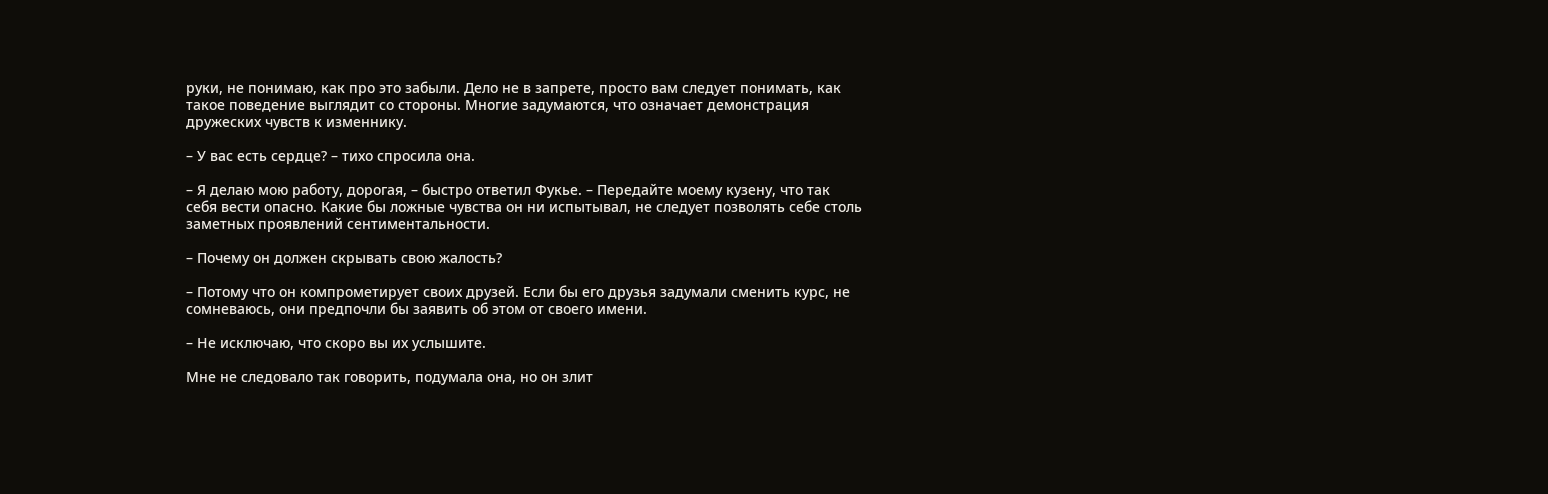руки, не понимаю, как про это забыли. Дело не в запрете, просто вам следует понимать, как такое поведение выглядит со стороны. Многие задумаются, что означает демонстрация дружеских чувств к изменнику.

– У вас есть сердце? – тихо спросила она.

– Я делаю мою работу, дорогая, – быстро ответил Фукье. – Передайте моему кузену, что так себя вести опасно. Какие бы ложные чувства он ни испытывал, не следует позволять себе столь заметных проявлений сентиментальности.

– Почему он должен скрывать свою жалость?

– Потому что он компрометирует своих друзей. Если бы его друзья задумали сменить курс, не сомневаюсь, они предпочли бы заявить об этом от своего имени.

– Не исключаю, что скоро вы их услышите.

Мне не следовало так говорить, подумала она, но он злит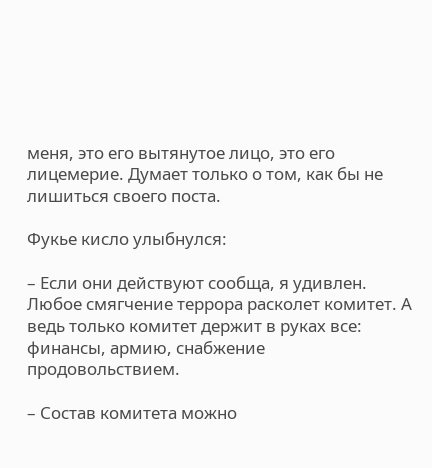меня, это его вытянутое лицо, это его лицемерие. Думает только о том, как бы не лишиться своего поста.

Фукье кисло улыбнулся:

– Если они действуют сообща, я удивлен. Любое смягчение террора расколет комитет. А ведь только комитет держит в руках все: финансы, армию, снабжение продовольствием.

– Состав комитета можно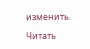изменить.

Читать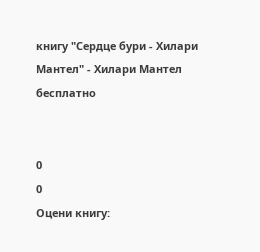книгу "Сердце бури - Хилари Мантел" - Хилари Мантел бесплатно


0
0
Оцени книгу: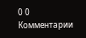0 0
Комментарии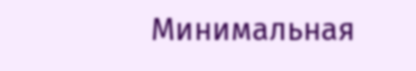Минимальная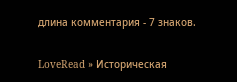длина комментария - 7 знаков.


LoveRead » Историческая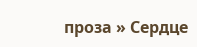проза » Сердце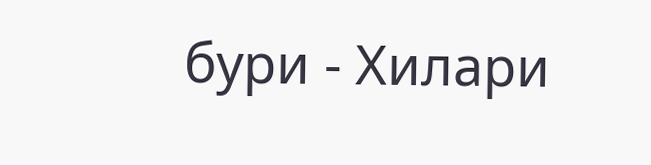бури - Хилари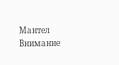Мантел
Внимание